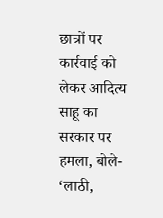छात्रों पर कार्रवाई को लेकर आदित्य साहू का सरकार पर हमला, बोले- ‘लाठी,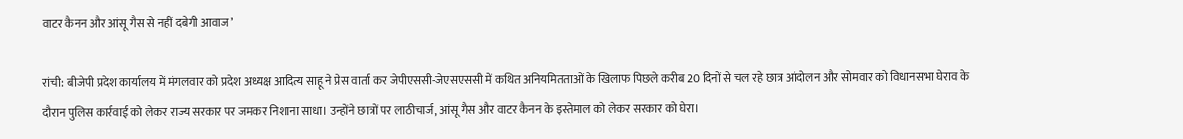वाटर कैनन और आंसू गैस से नहीं दबेगी आवाज’

रांची: बीजेपी प्रदेश कार्यालय में मंगलवार को प्रदेश अध्यक्ष आदित्य साहू ने प्रेस वार्ता कर जेपीएससी-जेएसएससी में कथित अनियमितताओं के खिलाफ पिछले करीब 20 दिनों से चल रहे छात्र आंदोलन और सोमवार को विधानसभा घेराव के दौरान पुलिस कार्रवाई को लेकर राज्य सरकार पर जमकर निशाना साधा। उन्होंने छात्रों पर लाठीचार्ज, आंसू गैस और वाटर कैनन के इस्तेमाल को लेकर सरकार को घेरा।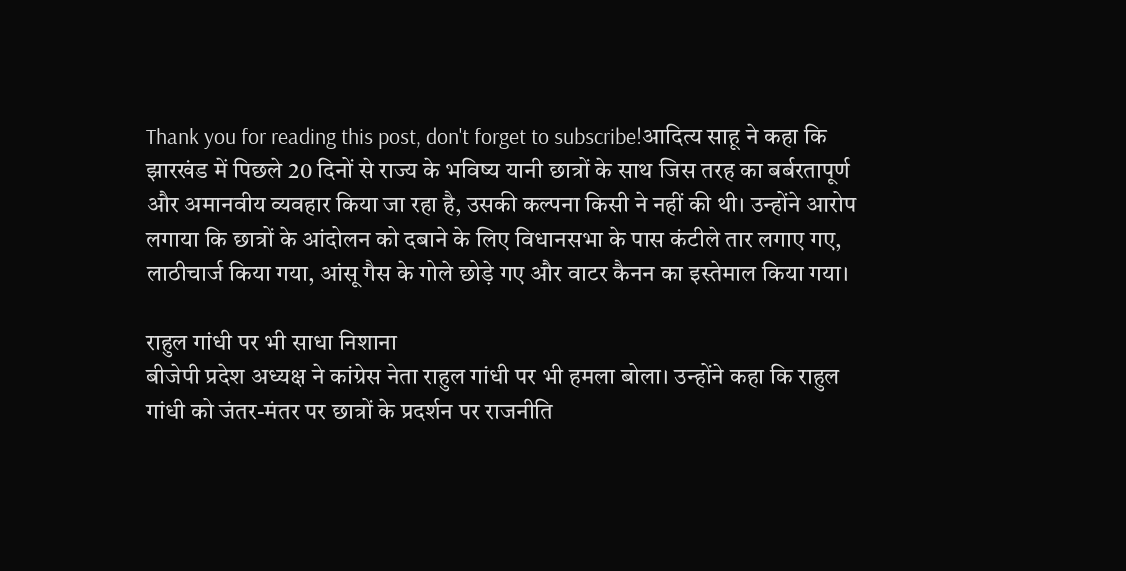Thank you for reading this post, don't forget to subscribe!आदित्य साहू ने कहा कि झारखंड में पिछले 20 दिनों से राज्य के भविष्य यानी छात्रों के साथ जिस तरह का बर्बरतापूर्ण और अमानवीय व्यवहार किया जा रहा है, उसकी कल्पना किसी ने नहीं की थी। उन्होंने आरोप लगाया कि छात्रों के आंदोलन को दबाने के लिए विधानसभा के पास कंटीले तार लगाए गए, लाठीचार्ज किया गया, आंसू गैस के गोले छोड़े गए और वाटर कैनन का इस्तेमाल किया गया।

राहुल गांधी पर भी साधा निशाना
बीजेपी प्रदेश अध्यक्ष ने कांग्रेस नेता राहुल गांधी पर भी हमला बोला। उन्होंने कहा कि राहुल गांधी को जंतर-मंतर पर छात्रों के प्रदर्शन पर राजनीति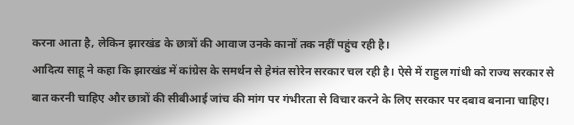करना आता है, लेकिन झारखंड के छात्रों की आवाज उनके कानों तक नहीं पहुंच रही है।
आदित्य साहू ने कहा कि झारखंड में कांग्रेस के समर्थन से हेमंत सोरेन सरकार चल रही है। ऐसे में राहुल गांधी को राज्य सरकार से बात करनी चाहिए और छात्रों की सीबीआई जांच की मांग पर गंभीरता से विचार करने के लिए सरकार पर दबाव बनाना चाहिए।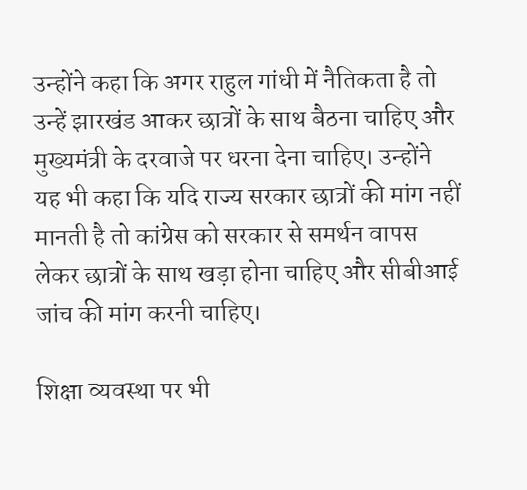उन्होंने कहा कि अगर राहुल गांधी में नैतिकता है तो उन्हें झारखंड आकर छात्रों के साथ बैठना चाहिए और मुख्यमंत्री के दरवाजे पर धरना देना चाहिए। उन्होंने यह भी कहा कि यदि राज्य सरकार छात्रों की मांग नहीं मानती है तो कांग्रेस को सरकार से समर्थन वापस लेकर छात्रों के साथ खड़ा होना चाहिए और सीबीआई जांच की मांग करनी चाहिए।

शिक्षा व्यवस्था पर भी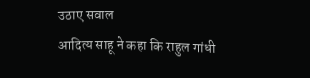उठाए सवाल
आदित्य साहू ने कहा कि राहुल गांधी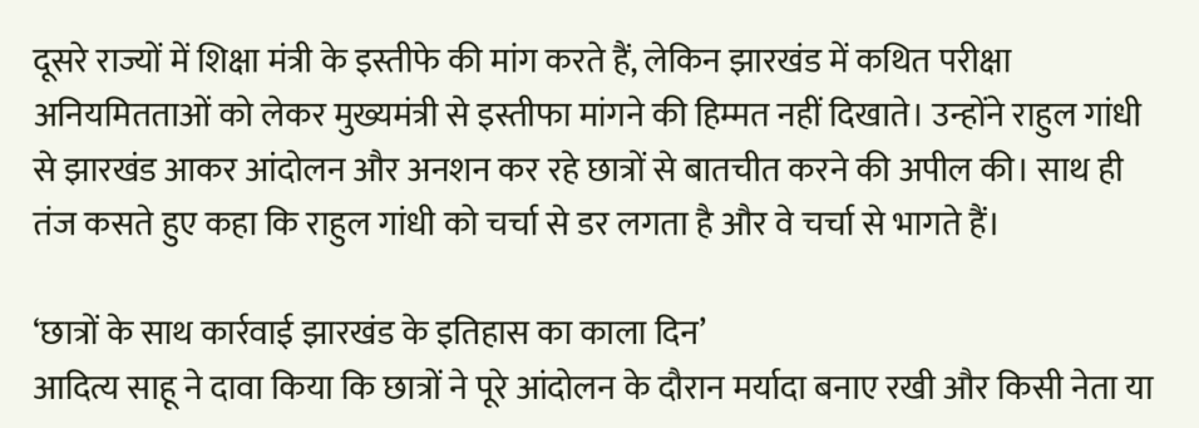दूसरे राज्यों में शिक्षा मंत्री के इस्तीफे की मांग करते हैं, लेकिन झारखंड में कथित परीक्षा अनियमितताओं को लेकर मुख्यमंत्री से इस्तीफा मांगने की हिम्मत नहीं दिखाते। उन्होंने राहुल गांधी से झारखंड आकर आंदोलन और अनशन कर रहे छात्रों से बातचीत करने की अपील की। साथ ही तंज कसते हुए कहा कि राहुल गांधी को चर्चा से डर लगता है और वे चर्चा से भागते हैं।

‘छात्रों के साथ कार्रवाई झारखंड के इतिहास का काला दिन’
आदित्य साहू ने दावा किया कि छात्रों ने पूरे आंदोलन के दौरान मर्यादा बनाए रखी और किसी नेता या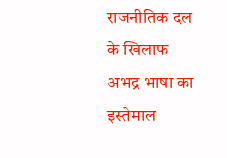राजनीतिक दल के खिलाफ अभद्र भाषा का इस्तेमाल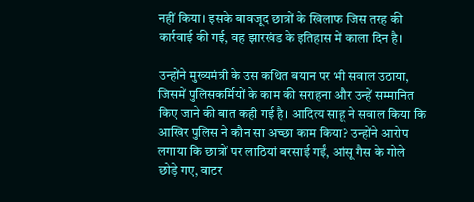नहीं किया। इसके बावजूद छात्रों के खिलाफ जिस तरह की कार्रवाई की गई, वह झारखंड के इतिहास में काला दिन है।

उन्होंने मुख्यमंत्री के उस कथित बयान पर भी सवाल उठाया, जिसमें पुलिसकर्मियों के काम की सराहना और उन्हें सम्मानित किए जाने की बात कही गई है। आदित्य साहू ने सवाल किया कि आखिर पुलिस ने कौन सा अच्छा काम किया? उन्होंने आरोप लगाया कि छात्रों पर लाठियां बरसाई गईं, आंसू गैस के गोले छोड़े गए, वाटर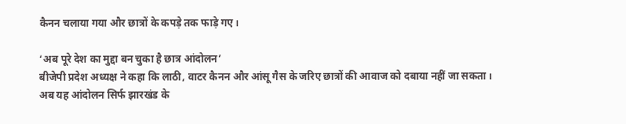कैनन चलाया गया और छात्रों के कपड़े तक फाड़े गए।

‘अब पूरे देश का मुद्दा बन चुका है छात्र आंदोलन’
बीजेपी प्रदेश अध्यक्ष ने कहा कि लाठी, वाटर कैनन और आंसू गैस के जरिए छात्रों की आवाज को दबाया नहीं जा सकता। अब यह आंदोलन सिर्फ झारखंड के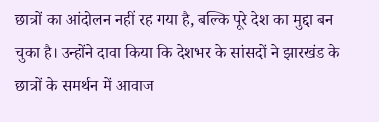छात्रों का आंदोलन नहीं रह गया है, बल्कि पूरे देश का मुद्दा बन चुका है। उन्होंने दावा किया कि देशभर के सांसदों ने झारखंड के छात्रों के समर्थन में आवाज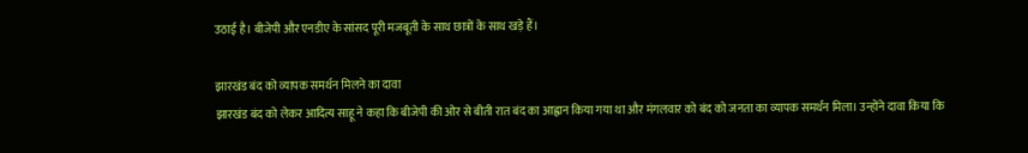उठाई है। बीजेपी और एनडीए के सांसद पूरी मजबूती के साथ छात्रों के साथ खड़े हैं।

झारखंड बंद को व्यापक समर्थन मिलने का दावा
झारखंड बंद को लेकर आदित्य साहू ने कहा कि बीजेपी की ओर से बीती रात बंद का आह्वान किया गया था और मंगलवार को बंद को जनता का व्यापक समर्थन मिला। उन्होंने दावा किया कि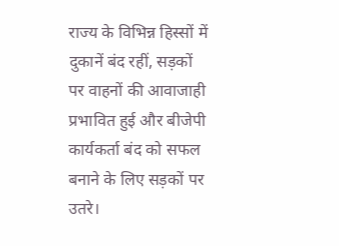राज्य के विभिन्न हिस्सों में दुकानें बंद रहीं, सड़कों पर वाहनों की आवाजाही प्रभावित हुई और बीजेपी कार्यकर्ता बंद को सफल बनाने के लिए सड़कों पर उतरे।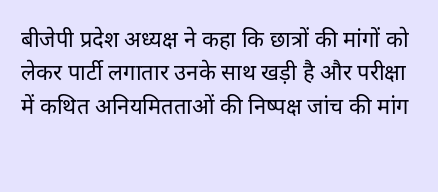बीजेपी प्रदेश अध्यक्ष ने कहा कि छात्रों की मांगों को लेकर पार्टी लगातार उनके साथ खड़ी है और परीक्षा में कथित अनियमितताओं की निष्पक्ष जांच की मांग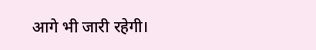आगे भी जारी रहेगी।